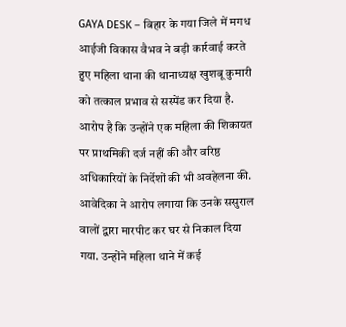GAYA DESK – बिहार के गया जिले में मगध आईजी विकास वैभव ने बड़ी कार्रवाई करते हुए महिला थाना की थानाध्यक्ष खुशबू कुमारी को तत्काल प्रभाव से सस्पेंड कर दिया है. आरोप है कि उन्होंने एक महिला की शिकायत पर प्राथमिकी दर्ज नहीं की और वरिष्ठ अधिकारियों के निर्देशों की भी अवहेलना की. आवेदिका ने आरोप लगाया कि उनके ससुराल वालों द्वारा मारपीट कर घर से निकाल दिया गया. उन्होंने महिला थाने में कई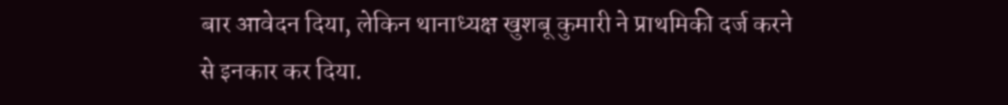बार आवेदन दिया, लेकिन थानाध्यक्ष खुशबू कुमारी ने प्राथमिकी दर्ज करने से इनकार कर दिया.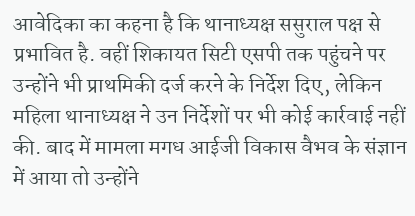आवेदिका का कहना है कि थानाध्यक्ष ससुराल पक्ष से प्रभावित है. वहीं शिकायत सिटी एसपी तक पहुंचने पर उन्होंने भी प्राथमिकी दर्ज करने के निर्देश दिए, लेकिन महिला थानाध्यक्ष ने उन निर्देशों पर भी कोई कार्रवाई नहीं की. बाद में मामला मगध आईजी विकास वैभव के संज्ञान में आया तो उन्होंने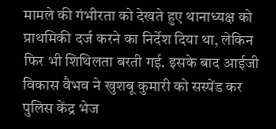मामले की गंभीरता को देखते हुए थानाध्यक्ष को प्राथमिकी दर्ज करने का निर्देश दिया था, लेकिन फिर भी शिथिलता बरती गई. इसके बाद आईजी विकास वैभव ने खुशबू कुमारी को सस्पेंड कर पुलिस केंद्र भेज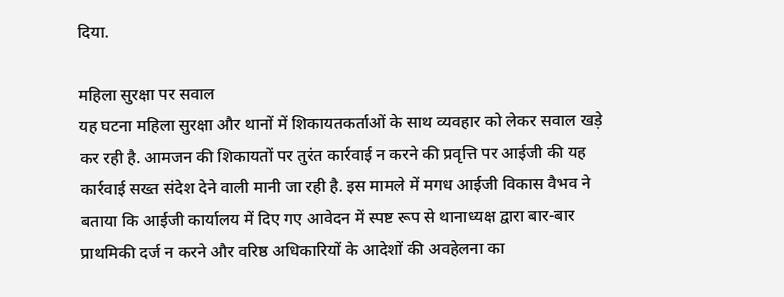दिया.

महिला सुरक्षा पर सवाल
यह घटना महिला सुरक्षा और थानों में शिकायतकर्ताओं के साथ व्यवहार को लेकर सवाल खड़े कर रही है. आमजन की शिकायतों पर तुरंत कार्रवाई न करने की प्रवृत्ति पर आईजी की यह कार्रवाई सख्त संदेश देने वाली मानी जा रही है. इस मामले में मगध आईजी विकास वैभव ने बताया कि आईजी कार्यालय में दिए गए आवेदन में स्पष्ट रूप से थानाध्यक्ष द्वारा बार-बार प्राथमिकी दर्ज न करने और वरिष्ठ अधिकारियों के आदेशों की अवहेलना का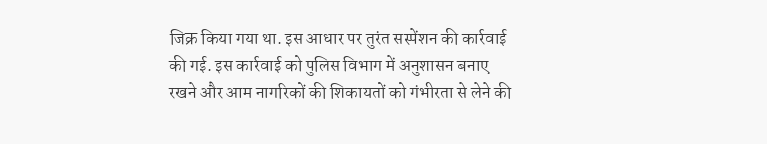जिक्र किया गया था. इस आधार पर तुरंत सस्पेंशन की कार्रवाई की गई. इस कार्रवाई को पुलिस विभाग में अनुशासन बनाए रखने और आम नागरिकों की शिकायतों को गंभीरता से लेने की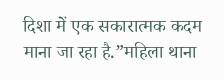दिशा में एक सकारात्मक कदम माना जा रहा है.”महिला थाना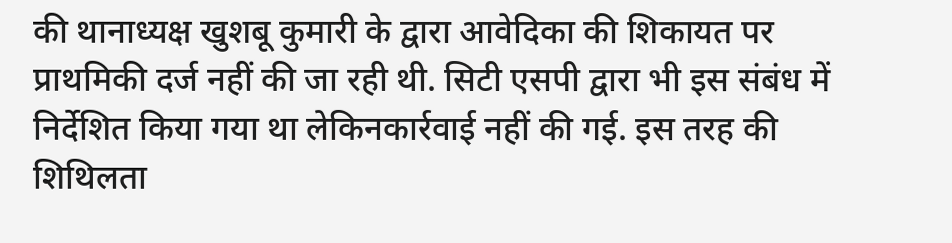की थानाध्यक्ष खुशबू कुमारी के द्वारा आवेदिका की शिकायत पर प्राथमिकी दर्ज नहीं की जा रही थी. सिटी एसपी द्वारा भी इस संबंध में निर्देशित किया गया था लेकिनकार्रवाई नहीं की गई. इस तरह की शिथिलता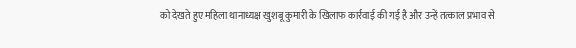को देखते हुए महिला थानाध्यक्ष खुशबू कुमारी के खिलाफ कार्रवाई की गई है और उन्हें तत्काल प्रभाव से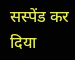सस्पेंड कर दिया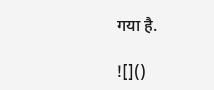गया है.

![]()